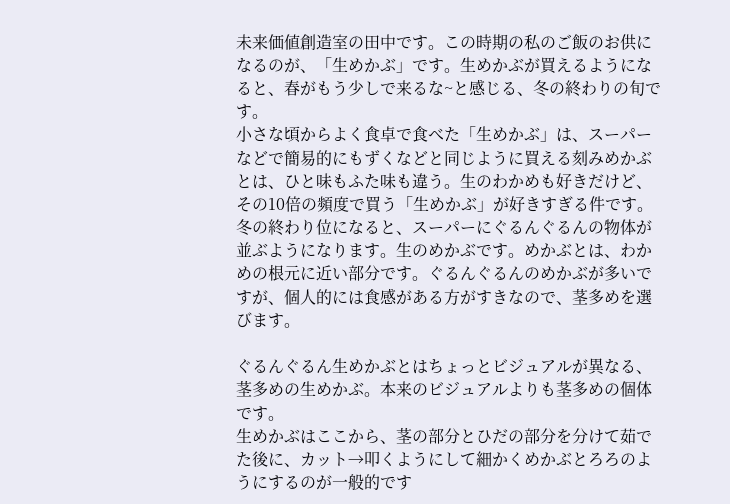未来価値創造室の田中です。この時期の私のご飯のお供になるのが、「生めかぶ」です。生めかぶが買えるようになると、春がもう少しで来るな~と感じる、冬の終わりの旬です。
小さな頃からよく食卓で食べた「生めかぶ」は、スーパーなどで簡易的にもずくなどと同じように買える刻みめかぶとは、ひと味もふた味も違う。生のわかめも好きだけど、その10倍の頻度で買う「生めかぶ」が好きすぎる件です。
冬の終わり位になると、スーパーにぐるんぐるんの物体が並ぶようになります。生のめかぶです。めかぶとは、わかめの根元に近い部分です。ぐるんぐるんのめかぶが多いですが、個人的には食感がある方がすきなので、茎多めを選びます。

ぐるんぐるん生めかぶとはちょっとビジュアルが異なる、茎多めの生めかぶ。本来のビジュアルよりも茎多めの個体です。
生めかぶはここから、茎の部分とひだの部分を分けて茹でた後に、カット→叩くようにして細かくめかぶとろろのようにするのが一般的です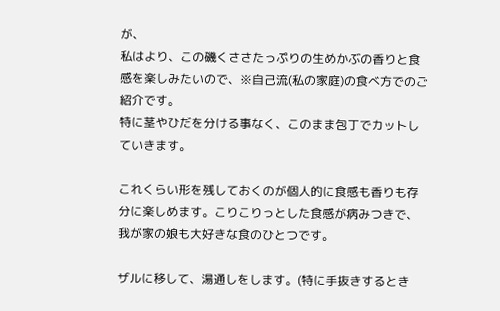が、
私はより、この磯くささたっぷりの生めかぶの香りと食感を楽しみたいので、※自己流(私の家庭)の食べ方でのご紹介です。
特に茎やひだを分ける事なく、このまま包丁でカットしていきます。

これくらい形を残しておくのが個人的に食感も香りも存分に楽しめます。こりこりっとした食感が病みつきで、我が家の娘も大好きな食のひとつです。

ザルに移して、湯通しをします。(特に手抜きするとき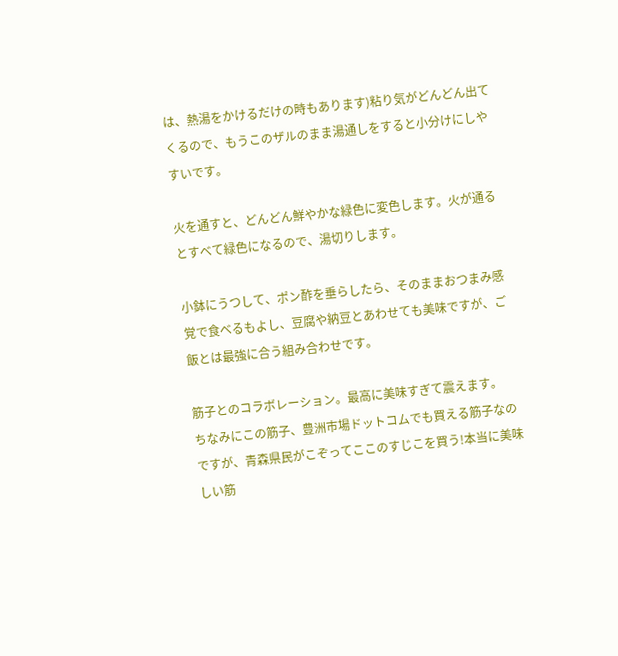は、熱湯をかけるだけの時もあります)粘り気がどんどん出てくるので、もうこのザルのまま湯通しをすると小分けにしやすいです。

火を通すと、どんどん鮮やかな緑色に変色します。火が通るとすべて緑色になるので、湯切りします。

小鉢にうつして、ポン酢を垂らしたら、そのままおつまみ感覚で食べるもよし、豆腐や納豆とあわせても美味ですが、ご飯とは最強に合う組み合わせです。

筋子とのコラボレーション。最高に美味すぎて震えます。
ちなみにこの筋子、豊洲市場ドットコムでも買える筋子なのですが、青森県民がこぞってここのすじこを買う!本当に美味しい筋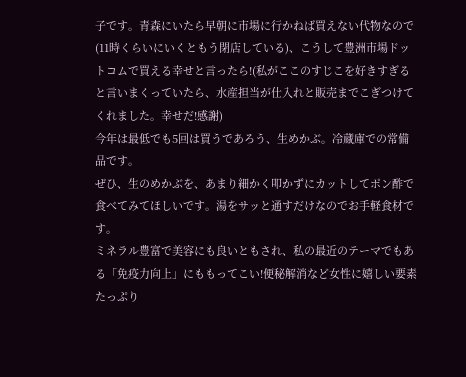子です。青森にいたら早朝に市場に行かねば買えない代物なので(11時くらいにいくともう閉店している)、こうして豊洲市場ドットコムで買える幸せと言ったら!(私がここのすじこを好きすぎると言いまくっていたら、水産担当が仕入れと販売までこぎつけてくれました。幸せだ!感謝)
今年は最低でも5回は買うであろう、生めかぶ。冷蔵庫での常備品です。
ぜひ、生のめかぶを、あまり細かく叩かずにカットしてポン酢で食べてみてほしいです。湯をサッと通すだけなのでお手軽食材です。
ミネラル豊富で美容にも良いともされ、私の最近のテーマでもある「免疫力向上」にももってこい!便秘解消など女性に嬉しい要素たっぷり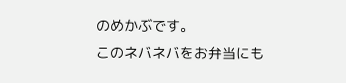のめかぶです。
このネバネバをお弁当にも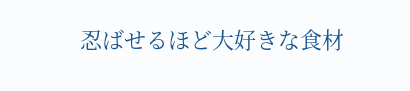忍ばせるほど大好きな食材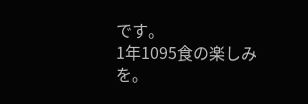です。
1年1095食の楽しみを。